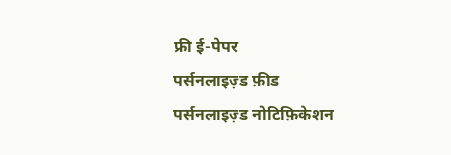फ्री ई-पेपर
पर्सनलाइज़्ड फ़ीड
पर्सनलाइज़्ड नोटिफ़िकेशन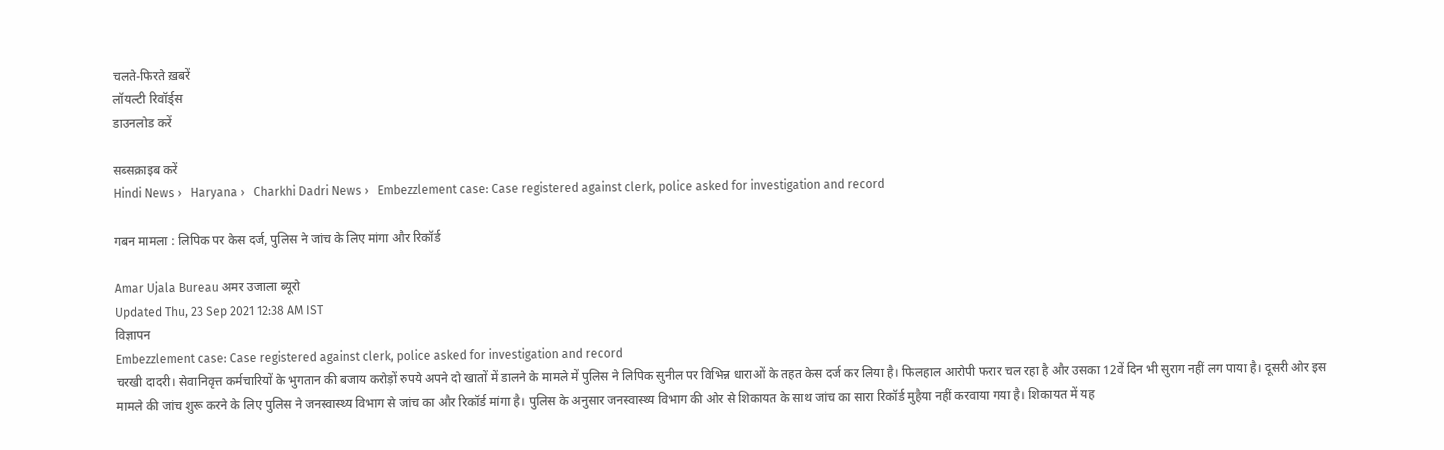चलते-फिरते ख़बरें
लॉयल्टी रिवॉर्ड्स
डाउनलोड करें

सब्सक्राइब करें
Hindi News ›   Haryana ›   Charkhi Dadri News ›   Embezzlement case: Case registered against clerk, police asked for investigation and record

गबन मामला : लिपिक पर केस दर्ज, पुलिस ने जांच के लिए मांगा और रिकॉर्ड

Amar Ujala Bureau अमर उजाला ब्यूरो
Updated Thu, 23 Sep 2021 12:38 AM IST
विज्ञापन
Embezzlement case: Case registered against clerk, police asked for investigation and record
चरखी दादरी। सेवानिवृत्त कर्मचारियों के भुगतान की बजाय करोड़ों रुपये अपने दो खातों में डालने के मामले में पुलिस ने लिपिक सुनील पर विभिन्न धाराओं के तहत केस दर्ज कर लिया है। फिलहाल आरोपी फरार चल रहा है और उसका 12वें दिन भी सुराग नहीं लग पाया है। दूसरी ओर इस मामले की जांच शुरू करने के लिए पुलिस ने जनस्वास्थ्य विभाग से जांच का और रिकॉर्ड मांगा है। पुलिस के अनुसार जनस्वास्थ्य विभाग की ओर से शिकायत के साथ जांच का सारा रिकॉर्ड मुहैया नहीं करवाया गया है। शिकायत में यह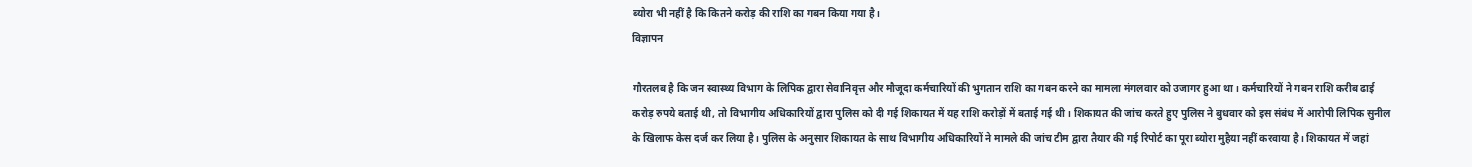ब्योरा भी नहीं है कि कितने करोड़ की राशि का गबन किया गया है।
विज्ञापन

गौरतलब है कि जन स्वास्थ्य विभाग के लिपिक द्वारा सेवानिवृत्त और मौजूदा कर्मचारियों की भुगतान राशि का गबन करने का मामला मंगलवार को उजागर हुआ था। कर्मचारियों ने गबन राशि करीब ढाई करोड़ रुपये बताई थी, तो विभागीय अधिकारियों द्वारा पुलिस को दी गई शिकायत में यह राशि करोड़ों में बताई गई थी। शिकायत की जांच करते हुए पुलिस ने बुधवार को इस संबंध में आरोपी लिपिक सुनील के खिलाफ केस दर्ज कर लिया है। पुलिस के अनुसार शिकायत के साथ विभागीय अधिकारियों ने मामले की जांच टीम द्वारा तैयार की गई रिपोर्ट का पूरा ब्योरा मुहैया नहीं करवाया है। शिकायत में जहां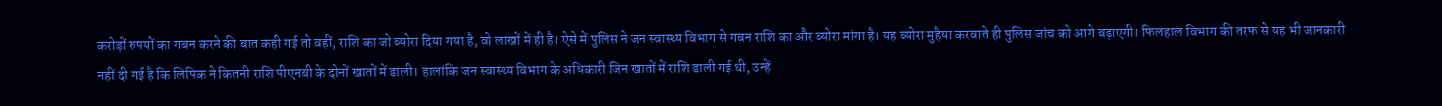करोड़ों रुपयों का गबन करने की बात कही गई तो वहीं, राशि का जो ब्योरा दिया गया है, वो लाखों में ही है। ऐसे में पुलिस ने जन स्वास्थ्य विभाग से गबन राशि का और ब्योरा मांगा है। यह ब्योरा मुहैया करवाते ही पुलिस जांच को आगे बढ़ाएगी। फिलहाल विभाग की तरफ से यह भी जानकारी नहीं दी गई है कि लिपिक ने कितनी राशि पीएनबी के दोनों खातों में डाली। हालांकि जन स्वास्थ्य विभाग के अधिकारी जिन खातों में राशि डाली गई थी, उन्हें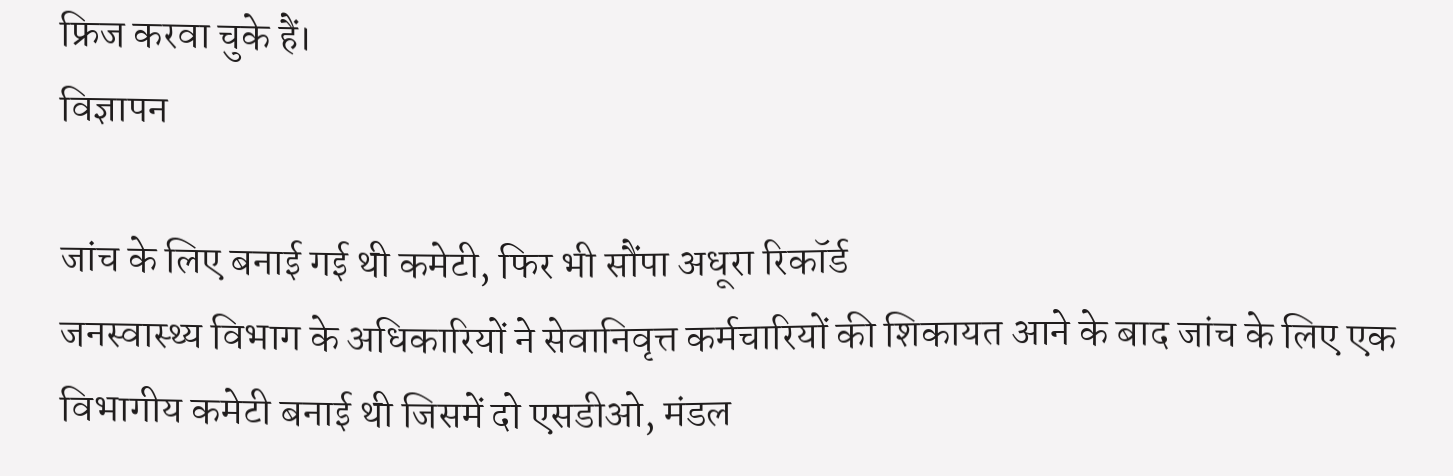फ्रिज करवा चुके हैं।
विज्ञापन

जांच के लिए बनाई गई थी कमेटी, फिर भी सौंपा अधूरा रिकॉर्ड
जनस्वास्थ्य विभाग के अधिकारियों ने सेवानिवृत्त कर्मचारियों की शिकायत आने के बाद जांच के लिए एक विभागीय कमेटी बनाई थी जिसमें दो एसडीओ, मंडल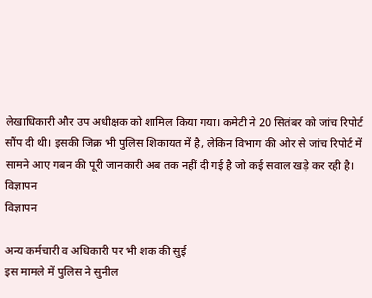लेखाधिकारी और उप अधीक्षक को शामिल किया गया। कमेटी ने 20 सितंबर को जांच रिपोर्ट सौंप दी थी। इसकी जिक्र भी पुलिस शिकायत में है, लेकिन विभाग की ओर से जांच रिपोर्ट में सामने आए गबन की पूरी जानकारी अब तक नहीं दी गई है जो कई सवाल खड़े कर रही है।
विज्ञापन
विज्ञापन

अन्य कर्मचारी व अधिकारी पर भी शक की सुई
इस मामले में पुलिस ने सुनील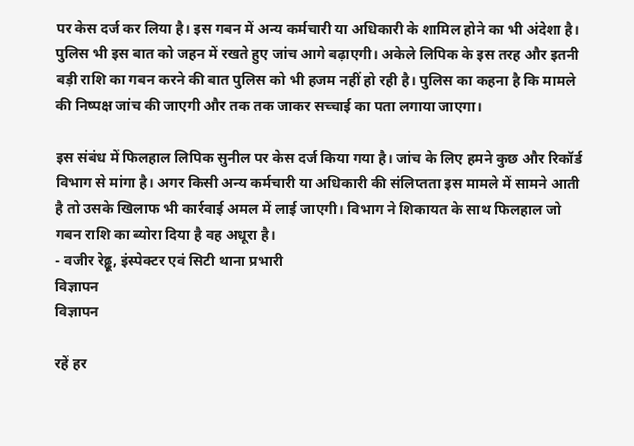पर केस दर्ज कर लिया है। इस गबन में अन्य कर्मचारी या अधिकारी के शामिल होने का भी अंदेशा है। पुलिस भी इस बात को जहन में रखते हुए जांच आगे बढ़ाएगी। अकेले लिपिक के इस तरह और इतनी बड़ी राशि का गबन करने की बात पुलिस को भी हजम नहीं हो रही है। पुलिस का कहना है कि मामले की निष्पक्ष जांच की जाएगी और तक तक जाकर सच्चाई का पता लगाया जाएगा।

इस संबंध में फिलहाल लिपिक सुनील पर केस दर्ज किया गया है। जांच के लिए हमने कुछ और रिकॉर्ड विभाग से मांगा है। अगर किसी अन्य कर्मचारी या अधिकारी की संलिप्तता इस मामले में सामने आती है तो उसके खिलाफ भी कार्रवाई अमल में लाई जाएगी। विभाग ने शिकायत के साथ फिलहाल जो गबन राशि का ब्योरा दिया है वह अधूरा है।
- वजीर रेढ्ढू, इंस्पेक्टर एवं सिटी थाना प्रभारी
विज्ञापन
विज्ञापन

रहें हर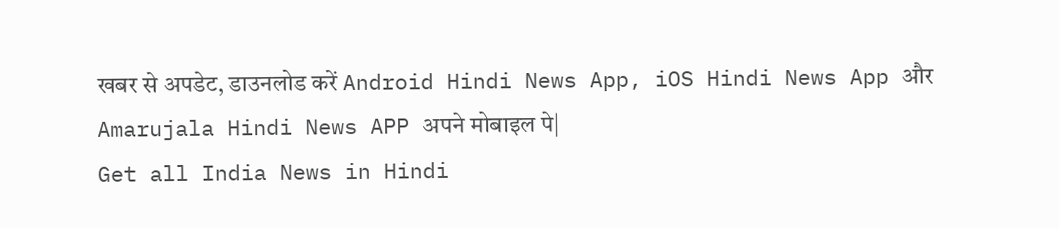खबर से अपडेट, डाउनलोड करें Android Hindi News App, iOS Hindi News App और Amarujala Hindi News APP अपने मोबाइल पे|
Get all India News in Hindi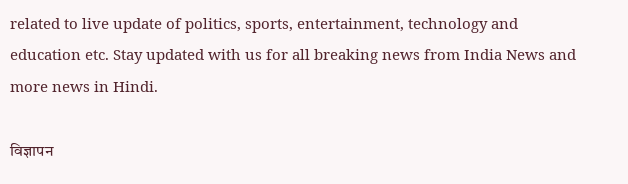related to live update of politics, sports, entertainment, technology and education etc. Stay updated with us for all breaking news from India News and more news in Hindi.

विज्ञापन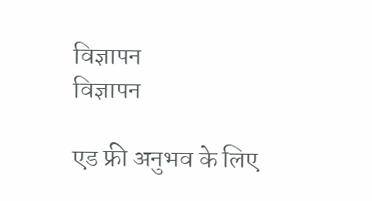विज्ञापन
विज्ञापन

एड फ्री अनुभव के लिए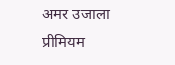अमर उजाला प्रीमियम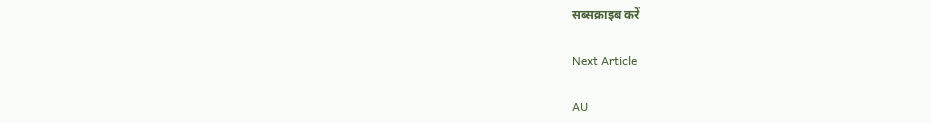सब्सक्राइब करें

Next Article

AU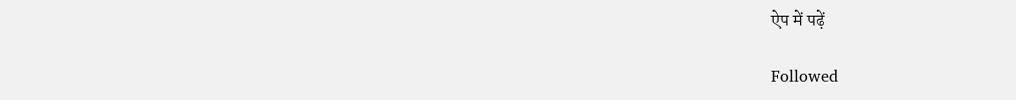ऐप में पढ़ें

Followed